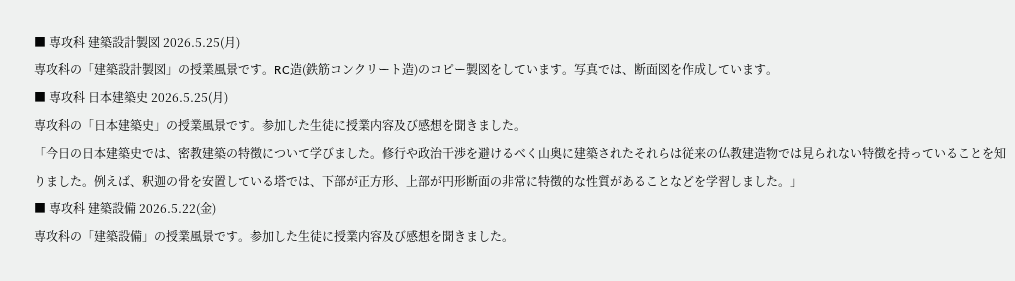■ 専攻科 建築設計製図 2026.5.25(月)
専攻科の「建築設計製図」の授業風景です。RC造(鉄筋コンクリート造)のコピー製図をしています。写真では、断面図を作成しています。
■ 専攻科 日本建築史 2026.5.25(月)
専攻科の「日本建築史」の授業風景です。参加した生徒に授業内容及び感想を聞きました。
「今日の日本建築史では、密教建築の特徴について学びました。修行や政治干渉を避けるべく山奥に建築されたそれらは従来の仏教建造物では見られない特徴を持っていることを知りました。例えば、釈迦の骨を安置している塔では、下部が正方形、上部が円形断面の非常に特徴的な性質があることなどを学習しました。」
■ 専攻科 建築設備 2026.5.22(金)
専攻科の「建築設備」の授業風景です。参加した生徒に授業内容及び感想を聞きました。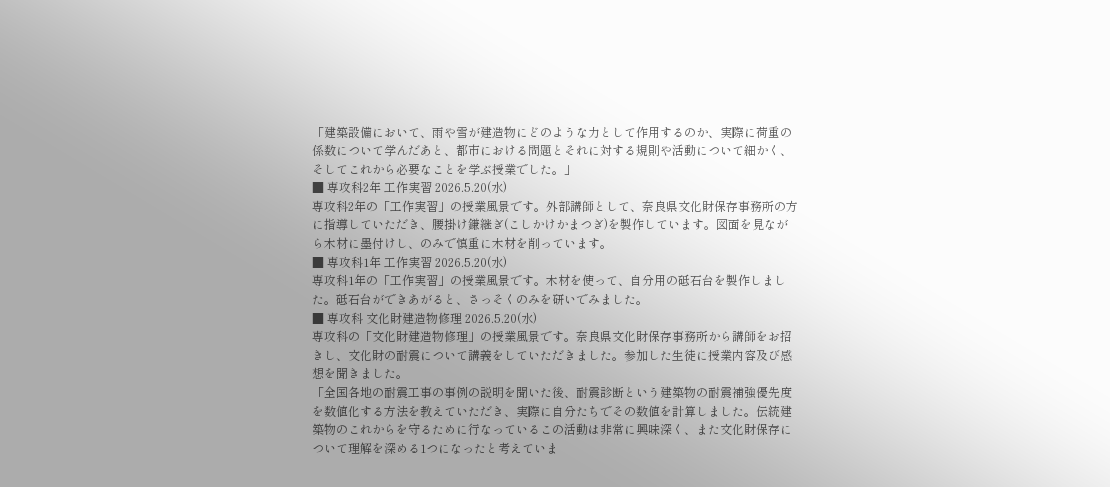「建築設備において、雨や雪が建造物にどのような力として作用するのか、実際に荷重の係数について学んだあと、都市における問題とそれに対する規則や活動について細かく、そしてこれから必要なことを学ぶ授業でした。」
■ 専攻科2年 工作実習 2026.5.20(水)
専攻科2年の「工作実習」の授業風景です。外部講師として、奈良県文化財保存事務所の方に指導していただき、腰掛け鎌継ぎ(こしかけかまつぎ)を製作しています。図面を見ながら木材に墨付けし、のみで慎重に木材を削っています。
■ 専攻科1年 工作実習 2026.5.20(水)
専攻科1年の「工作実習」の授業風景です。木材を使って、自分用の砥石台を製作しました。砥石台ができあがると、さっそくのみを研いでみました。
■ 専攻科 文化財建造物修理 2026.5.20(水)
専攻科の「文化財建造物修理」の授業風景です。奈良県文化財保存事務所から講師をお招きし、文化財の耐震について講義をしていただきました。参加した生徒に授業内容及び感想を聞きました。
「全国各地の耐震工事の事例の説明を聞いた後、耐震診断という建築物の耐震補強優先度を数値化する方法を教えていただき、実際に自分たちでその数値を計算しました。伝統建築物のこれからを守るために行なっているこの活動は非常に興味深く、また文化財保存について理解を深める1つになったと考えていま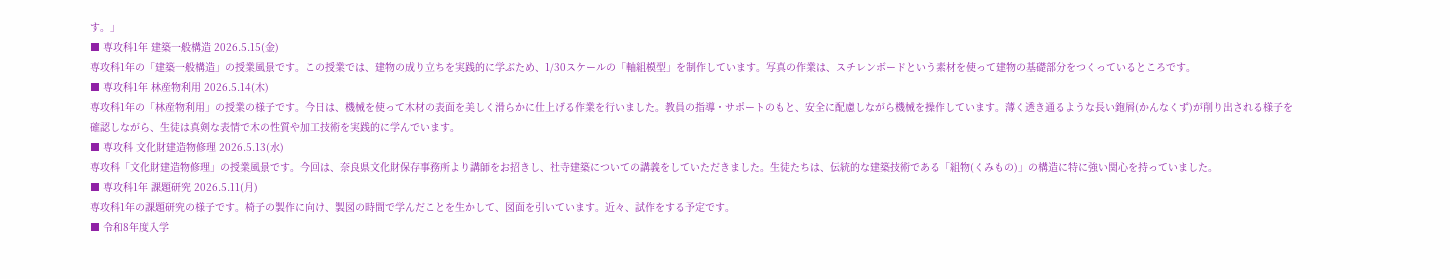す。」
■ 専攻科1年 建築一般構造 2026.5.15(金)
専攻科1年の「建築一般構造」の授業風景です。この授業では、建物の成り立ちを実践的に学ぶため、1/30スケールの「軸組模型」を制作しています。写真の作業は、スチレンボードという素材を使って建物の基礎部分をつくっているところです。
■ 専攻科1年 林産物利用 2026.5.14(木)
専攻科1年の「林産物利用」の授業の様子です。今日は、機械を使って木材の表面を美しく滑らかに仕上げる作業を行いました。教員の指導・サポートのもと、安全に配慮しながら機械を操作しています。薄く透き通るような長い鉋屑(かんなくず)が削り出される様子を確認しながら、生徒は真剣な表情で木の性質や加工技術を実践的に学んでいます。
■ 専攻科 文化財建造物修理 2026.5.13(水)
専攻科「文化財建造物修理」の授業風景です。今回は、奈良県文化財保存事務所より講師をお招きし、社寺建築についての講義をしていただきました。生徒たちは、伝統的な建築技術である「組物(くみもの)」の構造に特に強い関心を持っていました。
■ 専攻科1年 課題研究 2026.5.11(月)
専攻科1年の課題研究の様子です。椅子の製作に向け、製図の時間で学んだことを生かして、図面を引いています。近々、試作をする予定です。
■ 令和8年度入学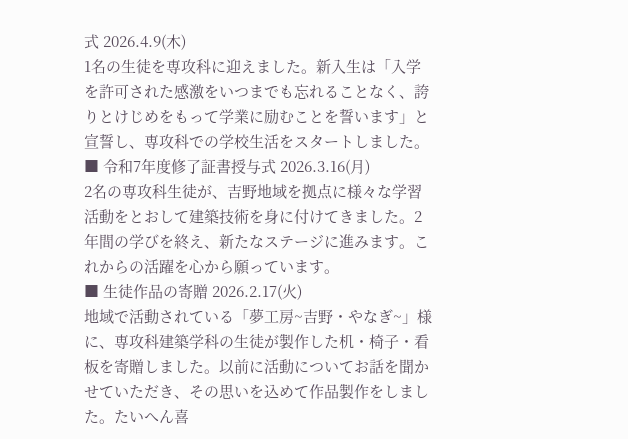式 2026.4.9(木)
1名の生徒を専攻科に迎えました。新入生は「入学を許可された感激をいつまでも忘れることなく、誇りとけじめをもって学業に励むことを誓います」と宣誓し、専攻科での学校生活をスタートしました。
■ 令和7年度修了証書授与式 2026.3.16(月)
2名の専攻科生徒が、吉野地域を拠点に様々な学習活動をとおして建築技術を身に付けてきました。2年間の学びを終え、新たなステージに進みます。これからの活躍を心から願っています。
■ 生徒作品の寄贈 2026.2.17(火)
地域で活動されている「夢工房~吉野・やなぎ~」様に、専攻科建築学科の生徒が製作した机・椅子・看板を寄贈しました。以前に活動についてお話を聞かせていただき、その思いを込めて作品製作をしました。たいへん喜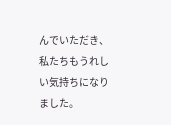んでいただき、私たちもうれしい気持ちになりました。